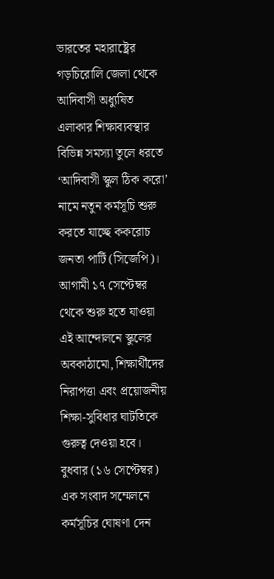ভারতের মহারাষ্ট্রের গড়চিরোলি জেলা থেকে আদিবাসী অধ্যুষিত এলাকার শিক্ষাব্যবস্থার বিভিন্ন সমস্যা তুলে ধরতে ‘আদিবাসী স্কুল ঠিক করো’ নামে নতুন কর্মসূচি শুরু করতে যাচ্ছে ককরোচ জনতা পার্টি (সিজেপি)। আগামী ১৭ সেপ্টেম্বর থেকে শুরু হতে যাওয়া এই আন্দোলনে স্কুলের অবকাঠামো, শিক্ষার্থীদের নিরাপত্তা এবং প্রয়োজনীয় শিক্ষা-সুবিধার ঘাটতিকে গুরুত্ব দেওয়া হবে।
বুধবার (১৬ সেপ্টেম্বর) এক সংবাদ সম্মেলনে কর্মসূচির ঘোষণা দেন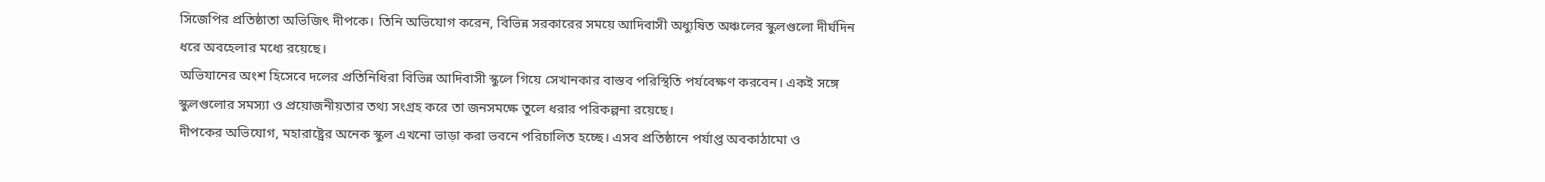সিজেপির প্রতিষ্ঠাতা অভিজিৎ দীপকে। তিনি অভিযোগ করেন, বিভিন্ন সরকারের সময়ে আদিবাসী অধ্যুষিত অঞ্চলের স্কুলগুলো দীর্ঘদিন ধরে অবহেলার মধ্যে রয়েছে।
অভিযানের অংশ হিসেবে দলের প্রতিনিধিরা বিভিন্ন আদিবাসী স্কুলে গিয়ে সেখানকার বাস্তব পরিস্থিতি পর্যবেক্ষণ করবেন। একই সঙ্গে স্কুলগুলোর সমস্যা ও প্রয়োজনীয়তার তথ্য সংগ্রহ করে তা জনসমক্ষে তুলে ধরার পরিকল্পনা রয়েছে।
দীপকের অভিযোগ, মহারাষ্ট্রের অনেক স্কুল এখনো ভাড়া করা ভবনে পরিচালিত হচ্ছে। এসব প্রতিষ্ঠানে পর্যাপ্ত অবকাঠামো ও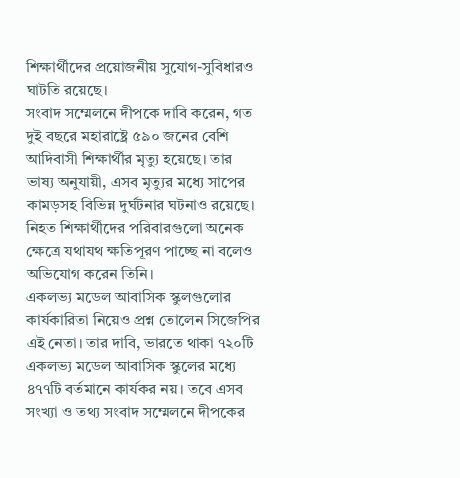শিক্ষার্থীদের প্রয়োজনীয় সুযোগ-সুবিধারও ঘাটতি রয়েছে।
সংবাদ সম্মেলনে দীপকে দাবি করেন, গত দুই বছরে মহারাষ্ট্রে ৫৯০ জনের বেশি আদিবাসী শিক্ষার্থীর মৃত্যু হয়েছে। তার ভাষ্য অনুযায়ী, এসব মৃত্যুর মধ্যে সাপের কামড়সহ বিভিন্ন দুর্ঘটনার ঘটনাও রয়েছে। নিহত শিক্ষার্থীদের পরিবারগুলো অনেক ক্ষেত্রে যথাযথ ক্ষতিপূরণ পাচ্ছে না বলেও অভিযোগ করেন তিনি।
একলভ্য মডেল আবাসিক স্কুলগুলোর কার্যকারিতা নিয়েও প্রশ্ন তোলেন সিজেপির এই নেতা। তার দাবি, ভারতে থাকা ৭২০টি একলভ্য মডেল আবাসিক স্কুলের মধ্যে ৪৭৭টি বর্তমানে কার্যকর নয়। তবে এসব সংখ্যা ও তথ্য সংবাদ সম্মেলনে দীপকের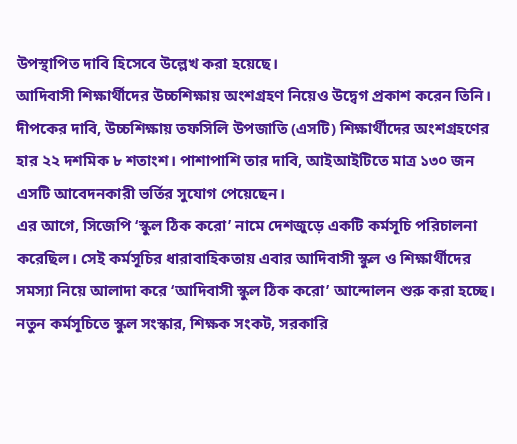উপস্থাপিত দাবি হিসেবে উল্লেখ করা হয়েছে।
আদিবাসী শিক্ষার্থীদের উচ্চশিক্ষায় অংশগ্রহণ নিয়েও উদ্বেগ প্রকাশ করেন তিনি। দীপকের দাবি, উচ্চশিক্ষায় তফসিলি উপজাতি (এসটি) শিক্ষার্থীদের অংশগ্রহণের হার ২২ দশমিক ৮ শতাংশ। পাশাপাশি তার দাবি, আইআইটিতে মাত্র ১৩০ জন এসটি আবেদনকারী ভর্তির সুযোগ পেয়েছেন।
এর আগে, সিজেপি ‘স্কুল ঠিক করো’ নামে দেশজুড়ে একটি কর্মসূচি পরিচালনা করেছিল। সেই কর্মসূচির ধারাবাহিকতায় এবার আদিবাসী স্কুল ও শিক্ষার্থীদের সমস্যা নিয়ে আলাদা করে ‘আদিবাসী স্কুল ঠিক করো’ আন্দোলন শুরু করা হচ্ছে।
নতুন কর্মসূচিতে স্কুল সংস্কার, শিক্ষক সংকট, সরকারি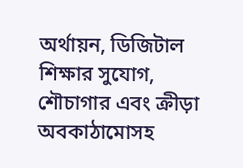অর্থায়ন, ডিজিটাল শিক্ষার সুযোগ, শৌচাগার এবং ক্রীড়া অবকাঠামোসহ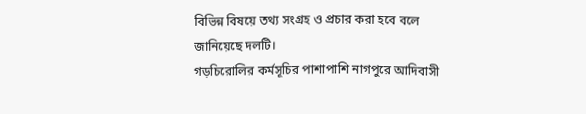বিভিন্ন বিষয়ে তথ্য সংগ্রহ ও প্রচার করা হবে বলে জানিয়েছে দলটি।
গড়চিরোলির কর্মসূচির পাশাপাশি নাগপুরে আদিবাসী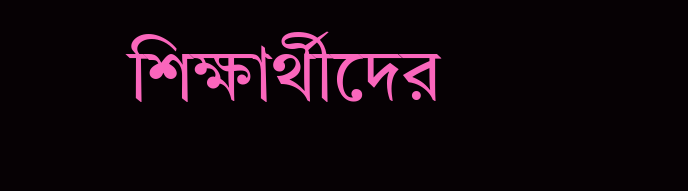শিক্ষার্থীদের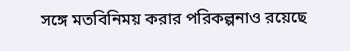সঙ্গে মতবিনিময় করার পরিকল্পনাও রয়েছে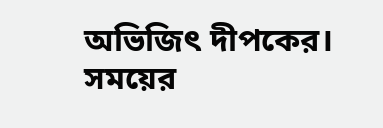অভিজিৎ দীপকের।
সময়ের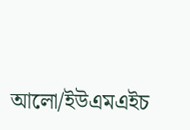আলো/ইউএমএইচ